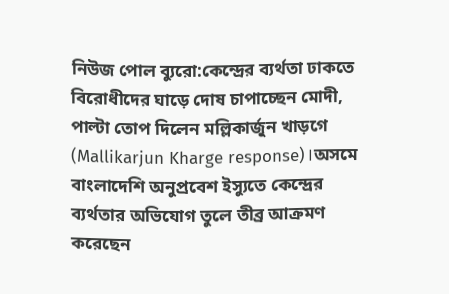নিউজ পোল ব্যুরো:কেন্দ্রের ব্যর্থতা ঢাকতে বিরোধীদের ঘাড়ে দোষ চাপাচ্ছেন মোদী, পাল্টা তোপ দিলেন মল্লিকার্জুন খাড়গে (Mallikarjun Kharge response)।অসমে বাংলাদেশি অনুপ্রবেশ ইস্যুতে কেন্দ্রের ব্যর্থতার অভিযোগ তুলে তীব্র আক্রমণ করেছেন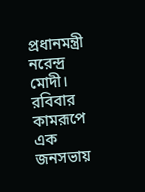প্রধানমন্ত্রী নরেন্দ্র মোদী। রবিবার কামরূপে এক জনসভায়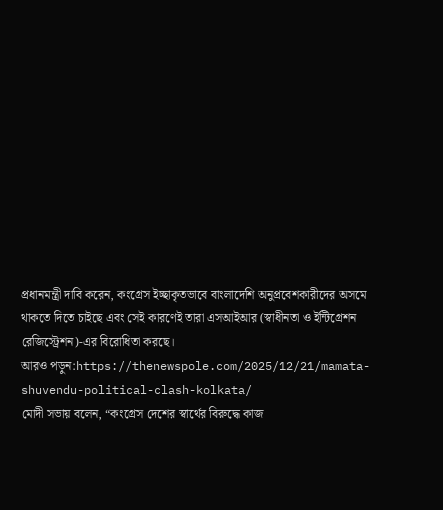প্রধানমন্ত্রী দাবি করেন, কংগ্রেস ইচ্ছাকৃতভাবে বাংলাদেশি অনুপ্রবেশকারীদের অসমে থাকতে দিতে চাইছে এবং সেই কারণেই তারা এসআইআর (স্বাধীনতা ও ইন্টিগ্রেশন রেজিস্ট্রেশন)-এর বিরোধিতা করছে।
আরও পড়ুন:https://thenewspole.com/2025/12/21/mamata-shuvendu-political-clash-kolkata/
মোদী সভায় বলেন, “কংগ্রেস দেশের স্বার্থের বিরুদ্ধে কাজ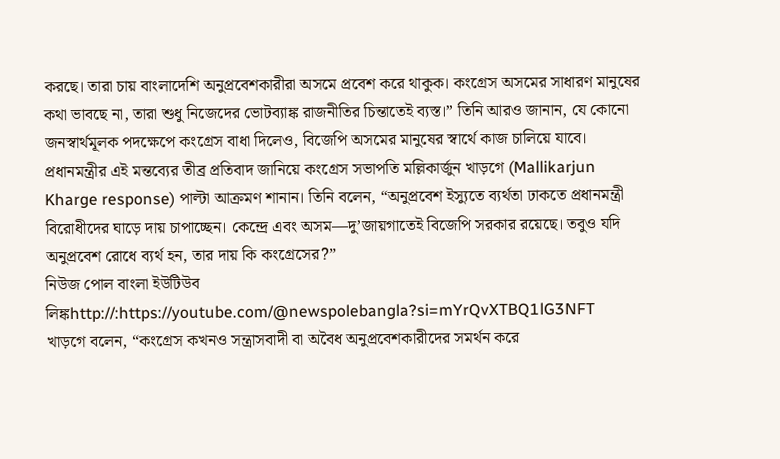করছে। তারা চায় বাংলাদেশি অনুপ্রবেশকারীরা অসমে প্রবেশ করে থাকুক। কংগ্রেস অসমের সাধারণ মানুষের কথা ভাবছে না, তারা শুধু নিজেদের ভোটব্যাঙ্ক রাজনীতির চিন্তাতেই ব্যস্ত।” তিনি আরও জানান, যে কোনো জনস্বার্থমূলক পদক্ষেপে কংগ্রেস বাধা দিলেও, বিজেপি অসমের মানুষের স্বার্থে কাজ চালিয়ে যাবে।
প্রধানমন্ত্রীর এই মন্তব্যের তীব্র প্রতিবাদ জানিয়ে কংগ্রেস সভাপতি মল্লিকার্জুন খাড়গে (Mallikarjun Kharge response) পাল্টা আক্রমণ শানান। তিনি বলেন, “অনুপ্রবেশ ইস্যুতে ব্যর্থতা ঢাকতে প্রধানমন্ত্রী বিরোধীদের ঘাড়ে দায় চাপাচ্ছেন। কেন্দ্রে এবং অসম—দু’জায়গাতেই বিজেপি সরকার রয়েছে। তবুও যদি অনুপ্রবেশ রোধে ব্যর্থ হন, তার দায় কি কংগ্রেসের?”
নিউজ পোল বাংলা ইউটিউব লিঙ্কhttp://:https://youtube.com/@newspolebangla?si=mYrQvXTBQ1lG3NFT
খাড়গে বলেন, “কংগ্রেস কখনও সন্ত্রাসবাদী বা অবৈধ অনুপ্রবেশকারীদের সমর্থন করে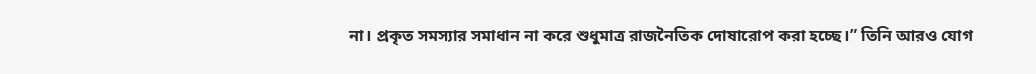না। প্রকৃত সমস্যার সমাধান না করে শুধুমাত্র রাজনৈতিক দোষারোপ করা হচ্ছে।” তিনি আরও যোগ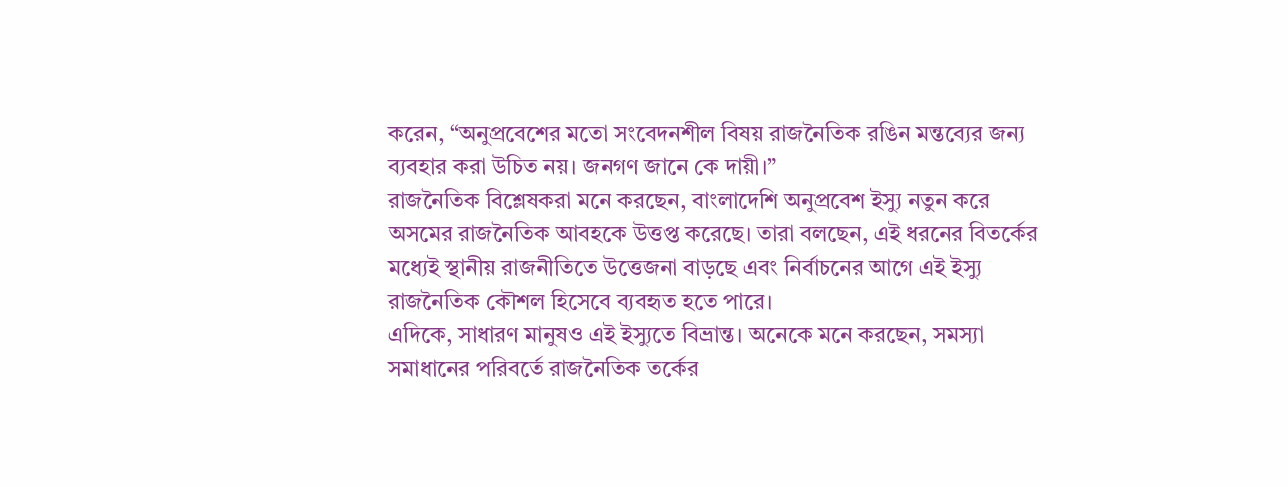করেন, “অনুপ্রবেশের মতো সংবেদনশীল বিষয় রাজনৈতিক রঙিন মন্তব্যের জন্য ব্যবহার করা উচিত নয়। জনগণ জানে কে দায়ী।”
রাজনৈতিক বিশ্লেষকরা মনে করছেন, বাংলাদেশি অনুপ্রবেশ ইস্যু নতুন করে অসমের রাজনৈতিক আবহকে উত্তপ্ত করেছে। তারা বলছেন, এই ধরনের বিতর্কের মধ্যেই স্থানীয় রাজনীতিতে উত্তেজনা বাড়ছে এবং নির্বাচনের আগে এই ইস্যু রাজনৈতিক কৌশল হিসেবে ব্যবহৃত হতে পারে।
এদিকে, সাধারণ মানুষও এই ইস্যুতে বিভ্রান্ত। অনেকে মনে করছেন, সমস্যা সমাধানের পরিবর্তে রাজনৈতিক তর্কের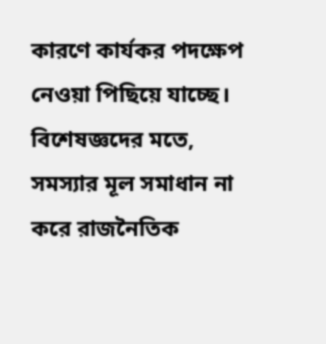কারণে কার্যকর পদক্ষেপ নেওয়া পিছিয়ে যাচ্ছে। বিশেষজ্ঞদের মতে, সমস্যার মূল সমাধান না করে রাজনৈতিক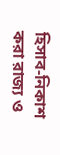হিসাব-নিকাশ করা রাজ্য ও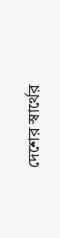দেশের স্বার্থের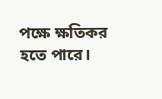পক্ষে ক্ষতিকর হতে পারে।